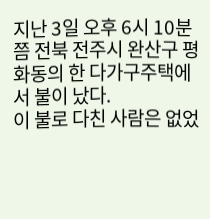지난 3일 오후 6시 10분쯤 전북 전주시 완산구 평화동의 한 다가구주택에서 불이 났다.
이 불로 다친 사람은 없었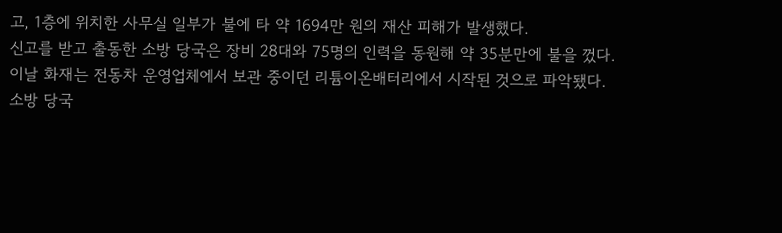고, 1층에 위치한 사무실 일부가 불에 타 약 1694만 원의 재산 피해가 발생했다.
신고를 받고 출동한 소방 당국은 장비 28대와 75명의 인력을 동원해 약 35분만에 불을 껐다.
이날 화재는 전동차 운영업체에서 보관 중이던 리튬이온배터리에서 시작된 것으로 파악됐다.
소방 당국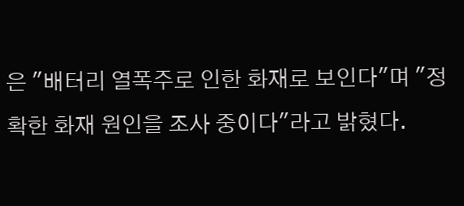은 "배터리 열폭주로 인한 화재로 보인다"며 "정확한 화재 원인을 조사 중이다"라고 밝혔다.